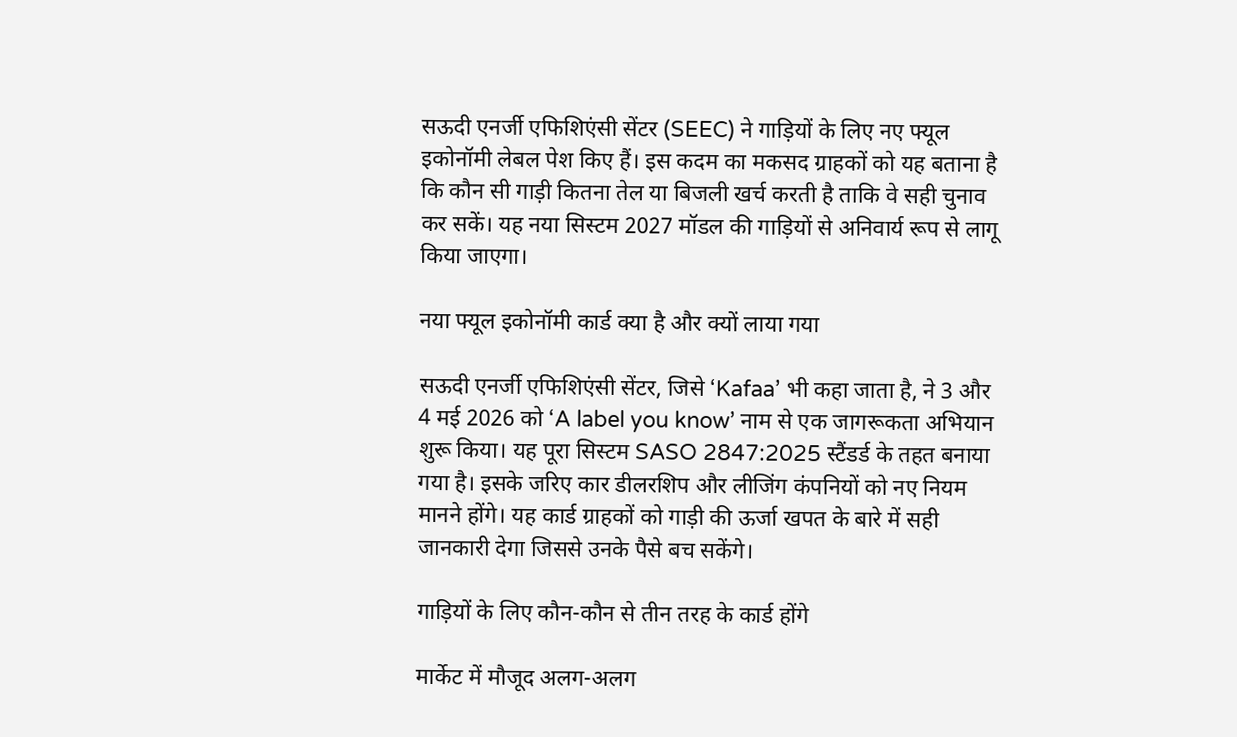सऊदी एनर्जी एफिशिएंसी सेंटर (SEEC) ने गाड़ियों के लिए नए फ्यूल इकोनॉमी लेबल पेश किए हैं। इस कदम का मकसद ग्राहकों को यह बताना है कि कौन सी गाड़ी कितना तेल या बिजली खर्च करती है ताकि वे सही चुनाव कर सकें। यह नया सिस्टम 2027 मॉडल की गाड़ियों से अनिवार्य रूप से लागू किया जाएगा।

नया फ्यूल इकोनॉमी कार्ड क्या है और क्यों लाया गया

सऊदी एनर्जी एफिशिएंसी सेंटर, जिसे ‘Kafaa’ भी कहा जाता है, ने 3 और 4 मई 2026 को ‘A label you know’ नाम से एक जागरूकता अभियान शुरू किया। यह पूरा सिस्टम SASO 2847:2025 स्टैंडर्ड के तहत बनाया गया है। इसके जरिए कार डीलरशिप और लीजिंग कंपनियों को नए नियम मानने होंगे। यह कार्ड ग्राहकों को गाड़ी की ऊर्जा खपत के बारे में सही जानकारी देगा जिससे उनके पैसे बच सकेंगे।

गाड़ियों के लिए कौन-कौन से तीन तरह के कार्ड होंगे

मार्केट में मौजूद अलग-अलग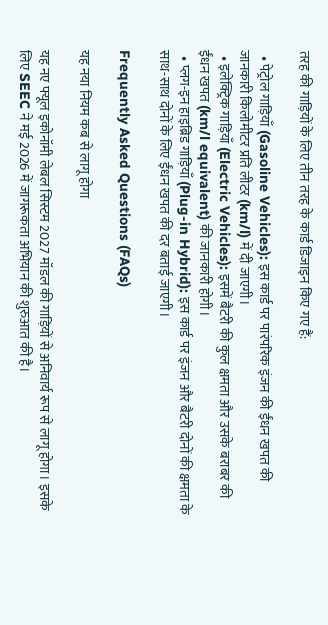तरह की गाड़ियों के लिए तीन तरह के कार्ड डिजाइन किए गए हैं:

  • पेट्रोल गाड़ियाँ (Gasoline Vehicles): इस कार्ड पर पारंपरिक इंजन की ईंधन खपत की जानकारी किलोमीटर प्रति लीटर (km/l) में दी जाएगी।
  • इलेक्ट्रिक गाड़ियाँ (Electric Vehicles): इसमें बैटरी की कुल क्षमता और उसके बराबर की ईंधन खपत (km/l equivalent) की जानकारी होगी।
  • प्लग-इन हाइब्रिड गाड़ियाँ (Plug-in Hybrid): इस कार्ड पर इंजन और बैटरी दोनों की क्षमता के साथ-साथ दोनों के लिए ईंधन खपत की दर बताई जाएगी।

Frequently Asked Questions (FAQs)

यह नया नियम कब से लागू होगा

यह नए फ्यूल इकोनॉमी लेबल सिस्टम 2027 मॉडल की गाड़ियों से अनिवार्य रूप से लागू होगा। इसके लिए SEEC ने मई 2026 में जागरूकता अभियान की शुरुआत की है।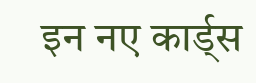इन नए कार्ड्स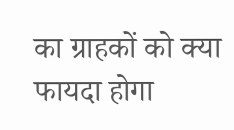का ग्राहकों को क्या फायदा होगा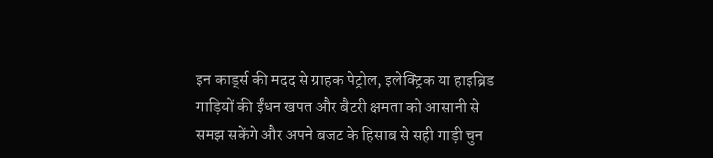इन कार्ड्स की मदद से ग्राहक पेट्रोल, इलेक्ट्रिक या हाइब्रिड गाड़ियों की ईंधन खपत और बैटरी क्षमता को आसानी से समझ सकेंगे और अपने बजट के हिसाब से सही गाड़ी चुन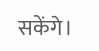सकेंगे।